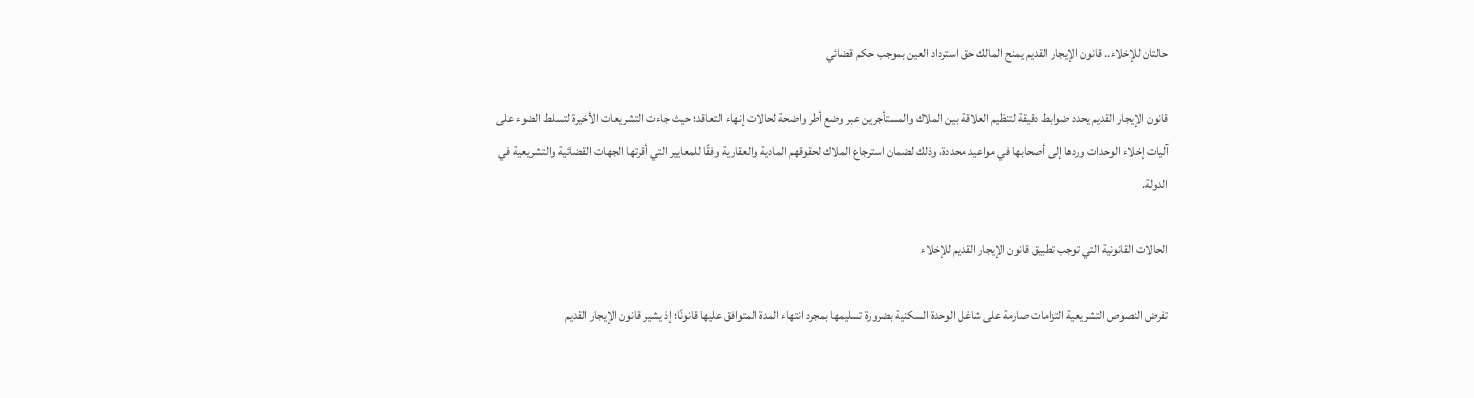حالتان للإخلاء.. قانون الإيجار القديم يمنح المالك حق استرداد العين بموجب حكم قضائي

قانون الإيجار القديم يحدد ضوابط دقيقة لتنظيم العلاقة بين الملاك والمستأجرين عبر وضع أطر واضحة لحالات إنهاء التعاقد؛ حيث جاءت التشريعات الأخيرة لتسلط الضوء على آليات إخلاء الوحدات وردها إلى أصحابها في مواعيد محددة، وذلك لضمان استرجاع الملاك لحقوقهم المادية والعقارية وفقًا للمعايير التي أقرتها الجهات القضائية والتشريعية في الدولة.

الحالات القانونية التي توجب تطبيق قانون الإيجار القديم للإخلاء

تفرض النصوص التشريعية التزامات صارمة على شاغل الوحدة السكنية بضرورة تسليمها بمجرد انتهاء المدة المتوافق عليها قانونًا؛ إذ يشير قانون الإيجار القديم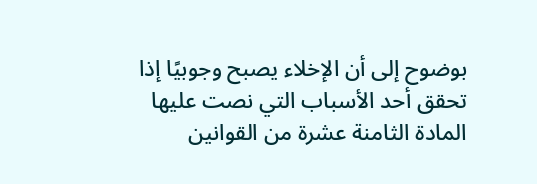بوضوح إلى أن الإخلاء يصبح وجوبيًا إذا تحقق أحد الأسباب التي نصت عليها المادة الثامنة عشرة من القوانين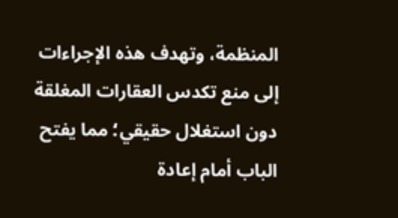المنظمة، وتهدف هذه الإجراءات إلى منع تكدس العقارات المغلقة دون استغلال حقيقي؛ مما يفتح الباب أمام إعادة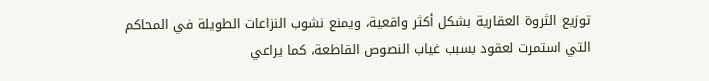توزيع الثروة العقارية بشكل أكثر واقعية، ويمنع نشوب النزاعات الطويلة في المحاكم التي استمرت لعقود بسبب غياب النصوص القاطعة، كما يراعي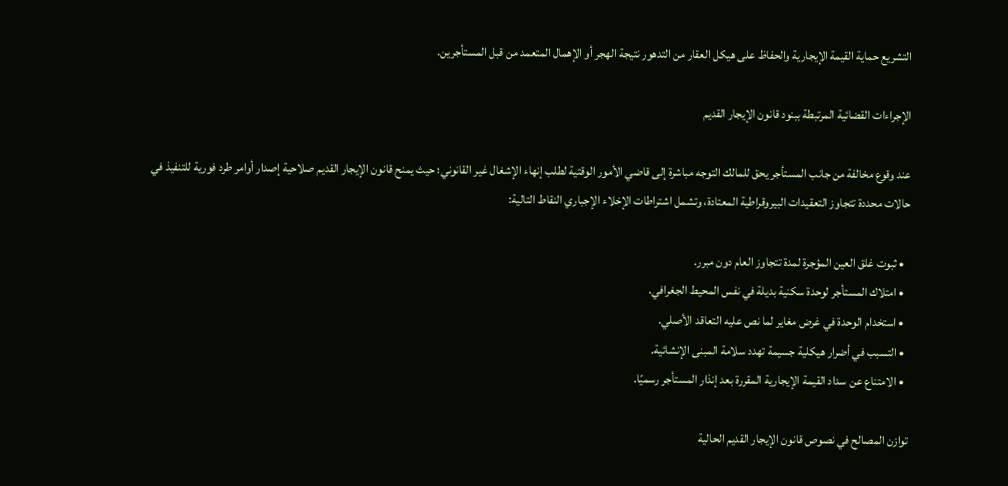التشريع حماية القيمة الإيجارية والحفاظ على هيكل العقار من التدهور نتيجة الهجر أو الإهمال المتعمد من قبل المستأجرين.

الإجراءات القضائية المرتبطة ببنود قانون الإيجار القديم

عند وقوع مخالفة من جانب المستأجر يحق للمالك التوجه مباشرة إلى قاضي الأمور الوقتية لطلب إنهاء الإشغال غير القانوني؛ حيث يمنح قانون الإيجار القديم صلاحية إصدار أوامر طرد فورية للتنفيذ في حالات محددة تتجاوز التعقيدات البيروقراطية المعتادة، وتشمل اشتراطات الإخلاء الإجباري النقاط التالية:

  • ثبوت غلق العين المؤجرة لمدة تتجاوز العام دون مبرر.
  • امتلاك المستأجر لوحدة سكنية بديلة في نفس المحيط الجغرافي.
  • استخدام الوحدة في غرض مغاير لما نص عليه التعاقد الأصلي.
  • التسبب في أضرار هيكلية جسيمة تهدد سلامة المبنى الإنشائية.
  • الامتناع عن سداد القيمة الإيجارية المقررة بعد إنذار المستأجر رسميًا.

توازن المصالح في نصوص قانون الإيجار القديم الحالية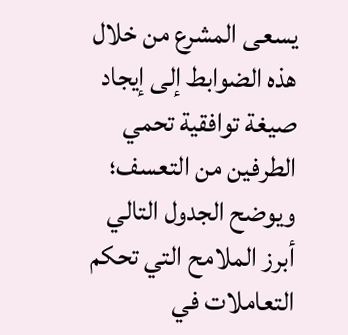يسعى المشرع من خلال هذه الضوابط إلى إيجاد صيغة توافقية تحمي الطرفين من التعسف؛ ويوضح الجدول التالي أبرز الملامح التي تحكم التعاملات في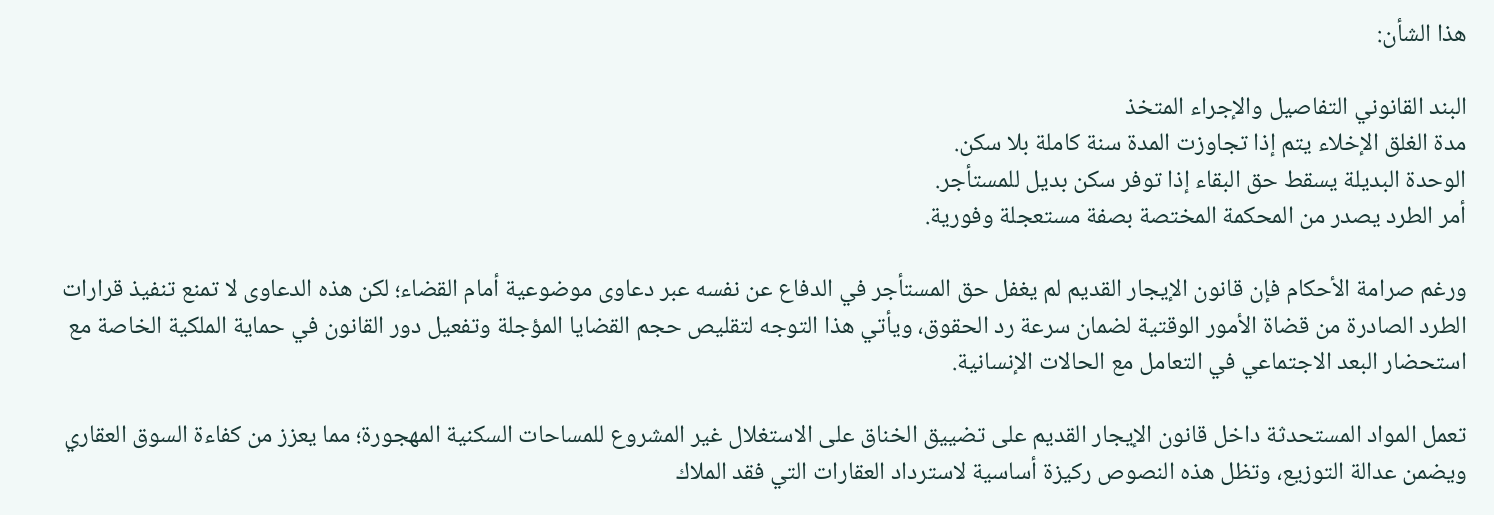هذا الشأن:

البند القانوني التفاصيل والإجراء المتخذ
مدة الغلق الإخلاء يتم إذا تجاوزت المدة سنة كاملة بلا سكن.
الوحدة البديلة يسقط حق البقاء إذا توفر سكن بديل للمستأجر.
أمر الطرد يصدر من المحكمة المختصة بصفة مستعجلة وفورية.

ورغم صرامة الأحكام فإن قانون الإيجار القديم لم يغفل حق المستأجر في الدفاع عن نفسه عبر دعاوى موضوعية أمام القضاء؛ لكن هذه الدعاوى لا تمنع تنفيذ قرارات الطرد الصادرة من قضاة الأمور الوقتية لضمان سرعة رد الحقوق، ويأتي هذا التوجه لتقليص حجم القضايا المؤجلة وتفعيل دور القانون في حماية الملكية الخاصة مع استحضار البعد الاجتماعي في التعامل مع الحالات الإنسانية.

تعمل المواد المستحدثة داخل قانون الإيجار القديم على تضييق الخناق على الاستغلال غير المشروع للمساحات السكنية المهجورة؛ مما يعزز من كفاءة السوق العقاري ويضمن عدالة التوزيع، وتظل هذه النصوص ركيزة أساسية لاسترداد العقارات التي فقد الملاك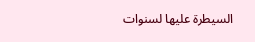السيطرة عليها لسنوات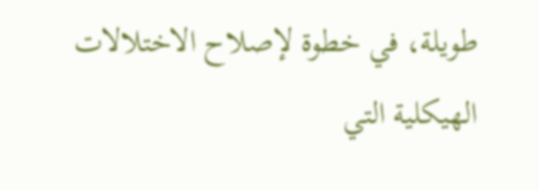طويلة، في خطوة لإصلاح الاختلالات الهيكلية التي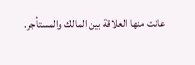عانت منها العلاقة بين المالك والمستأجر.